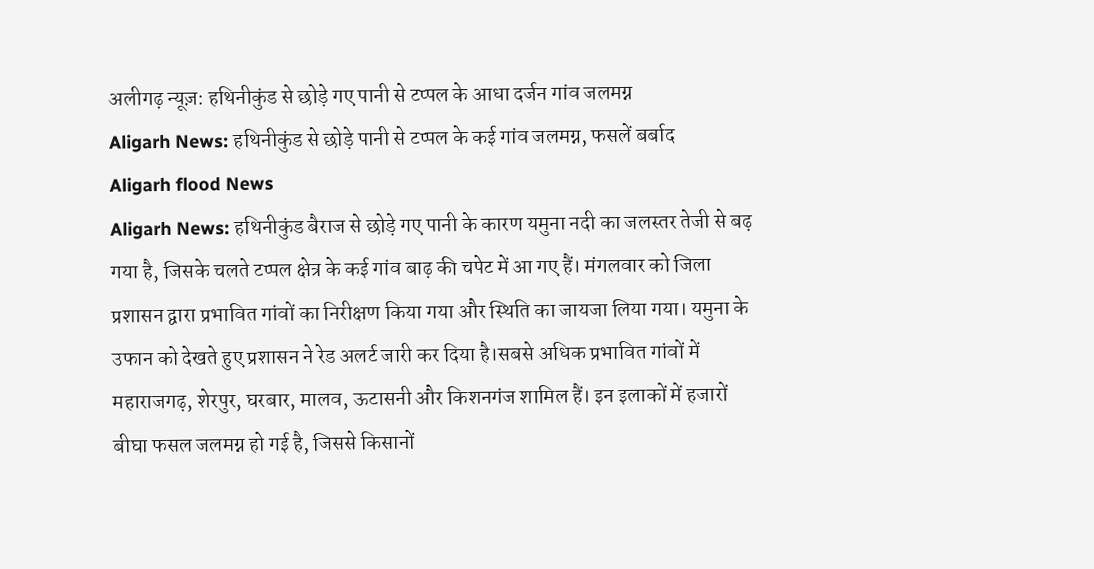अलीगढ़ न्यूज़: हथिनीकुंड से छोड़े गए पानी से टप्पल के आधा दर्जन गांव जलमग्न
Aligarh News: हथिनीकुंड से छोड़े पानी से टप्पल के कई गांव जलमग्न, फसलें बर्बाद
Aligarh flood News
Aligarh News: हथिनीकुंड बैराज से छोड़े गए पानी के कारण यमुना नदी का जलस्तर तेजी से बढ़ गया है, जिसके चलते टप्पल क्षेत्र के कई गांव बाढ़ की चपेट में आ गए हैं। मंगलवार को जिला प्रशासन द्वारा प्रभावित गांवों का निरीक्षण किया गया और स्थिति का जायजा लिया गया। यमुना के उफान को देखते हुए प्रशासन ने रेड अलर्ट जारी कर दिया है।सबसे अधिक प्रभावित गांवों में महाराजगढ़, शेरपुर, घरबार, मालव, ऊटासनी और किशनगंज शामिल हैं। इन इलाकों में हजारों बीघा फसल जलमग्न हो गई है, जिससे किसानों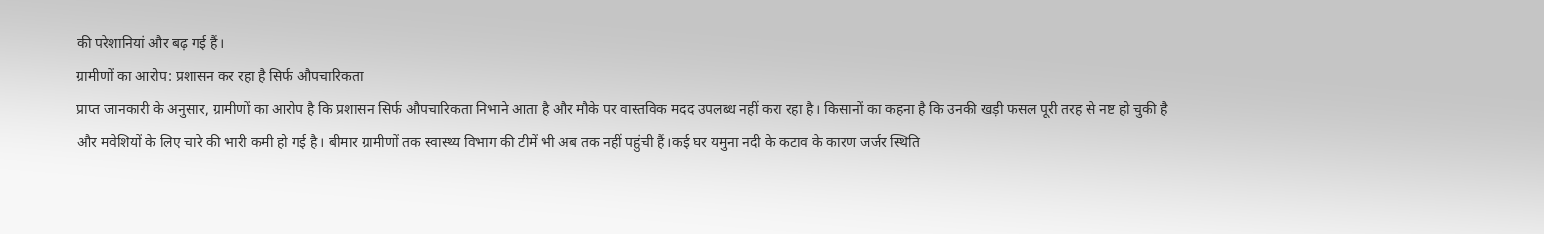की परेशानियां और बढ़ गई हैं।
ग्रामीणों का आरोप: प्रशासन कर रहा है सिर्फ औपचारिकता
प्राप्त जानकारी के अनुसार, ग्रामीणों का आरोप है कि प्रशासन सिर्फ औपचारिकता निभाने आता है और मौके पर वास्तविक मदद उपलब्ध नहीं करा रहा है। किसानों का कहना है कि उनकी खड़ी फसल पूरी तरह से नष्ट हो चुकी है और मवेशियों के लिए चारे की भारी कमी हो गई है। बीमार ग्रामीणों तक स्वास्थ्य विभाग की टीमें भी अब तक नहीं पहुंची हैं।कई घर यमुना नदी के कटाव के कारण जर्जर स्थिति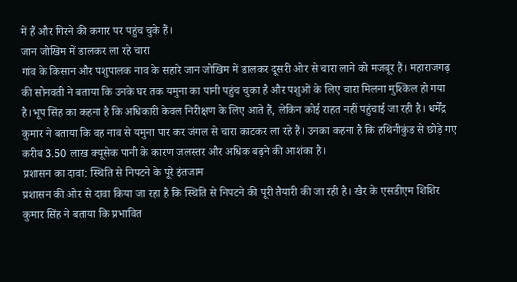में हैं और गिरने की कगार पर पहुंच चुके हैं।
जान जोखिम में डालकर ला रहे चारा
गांव के किसान और पशुपालक नाव के सहारे जान जोखिम में डालकर दूसरी ओर से चारा लाने को मजबूर हैं। महाराजगढ़ की सोनवती ने बताया कि उनके घर तक यमुना का पानी पहुंच चुका है और पशुओं के लिए चारा मिलना मुश्किल हो गया है।भूप सिंह का कहना है कि अधिकारी केवल निरीक्षण के लिए आते हैं, लेकिन कोई राहत नहीं पहुंचाई जा रही है। धर्मेंद्र कुमार ने बताया कि वह नाव से यमुना पार कर जंगल से चारा काटकर ला रहे हैं। उनका कहना है कि हथिनीकुंड से छोड़े गए करीब 3.50 लाख क्यूसेक पानी के कारण जलस्तर और अधिक बढ़ने की आशंका है।
प्रशासन का दावा: स्थिति से निपटने के पूरे इंतजाम
प्रशासन की ओर से दावा किया जा रहा है कि स्थिति से निपटने की पूरी तैयारी की जा रही है। खैर के एसडीएम शिशिर कुमार सिंह ने बताया कि प्रभावित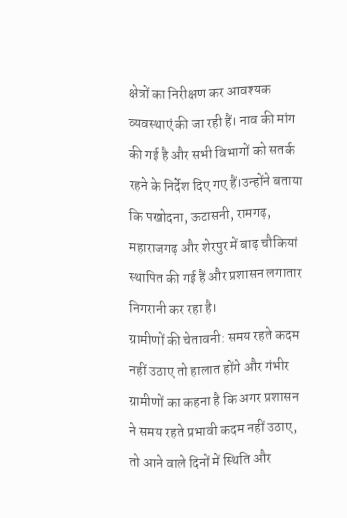क्षेत्रों का निरीक्षण कर आवश्यक व्यवस्थाएं की जा रही हैं। नाव की मांग की गई है और सभी विभागों को सतर्क रहने के निर्देश दिए गए हैं।उन्होंने बताया कि पखोदना, ऊटासनी, रामगढ़, महाराजगढ़ और शेरपुर में बाढ़ चौकियां स्थापित की गई हैं और प्रशासन लगातार निगरानी कर रहा है।
ग्रामीणों की चेतावनी: समय रहते कदम नहीं उठाए तो हालात होंगे और गंभीर
ग्रामीणों का कहना है कि अगर प्रशासन ने समय रहते प्रभावी कदम नहीं उठाए, तो आने वाले दिनों में स्थिति और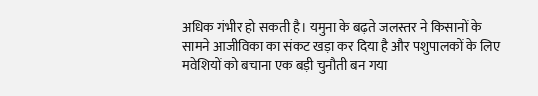अधिक गंभीर हो सकती है। यमुना के बढ़ते जलस्तर ने किसानों के सामने आजीविका का संकट खड़ा कर दिया है और पशुपालकों के लिए मवेशियों को बचाना एक बड़ी चुनौती बन गया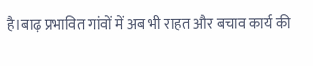है।बाढ़ प्रभावित गांवों में अब भी राहत और बचाव कार्य की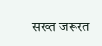सख्त जरूरत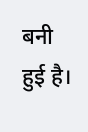बनी हुई है।